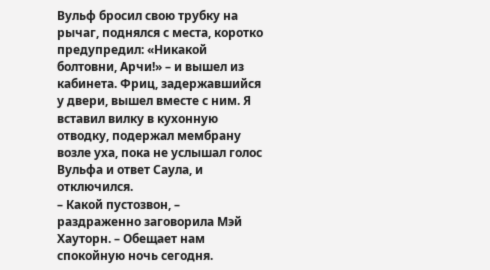Вульф бросил свою трубку на рычаг, поднялся с места, коротко предупредил: «Никакой болтовни, Арчи!» – и вышел из кабинета. Фриц, задержавшийся у двери, вышел вместе с ним. Я вставил вилку в кухонную отводку, подержал мембрану возле уха, пока не услышал голос Вульфа и ответ Саула, и отключился.
– Какой пустозвон, – раздраженно заговорила Мэй Хауторн. – Обещает нам спокойную ночь сегодня.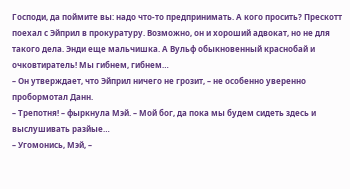Господи, да поймите вы: надо что-то предпринимать. А кого просить? Прескотт поехал с Эйприл в прокуратуру. Возможно, он и хороший адвокат, но не для такого дела. Энди еще мальчишка. А Вульф обыкновенный краснобай и очковтиратель! Мы гибнем, гибнем…
– Он утверждает, что Эйприл ничего не грозит, – не особенно уверенно пробормотал Данн.
– Трепотня! – фыркнула Мэй. – Мой бог, да пока мы будем сидеть здесь и выслушивать разйые…
– Угомонись, Мэй, –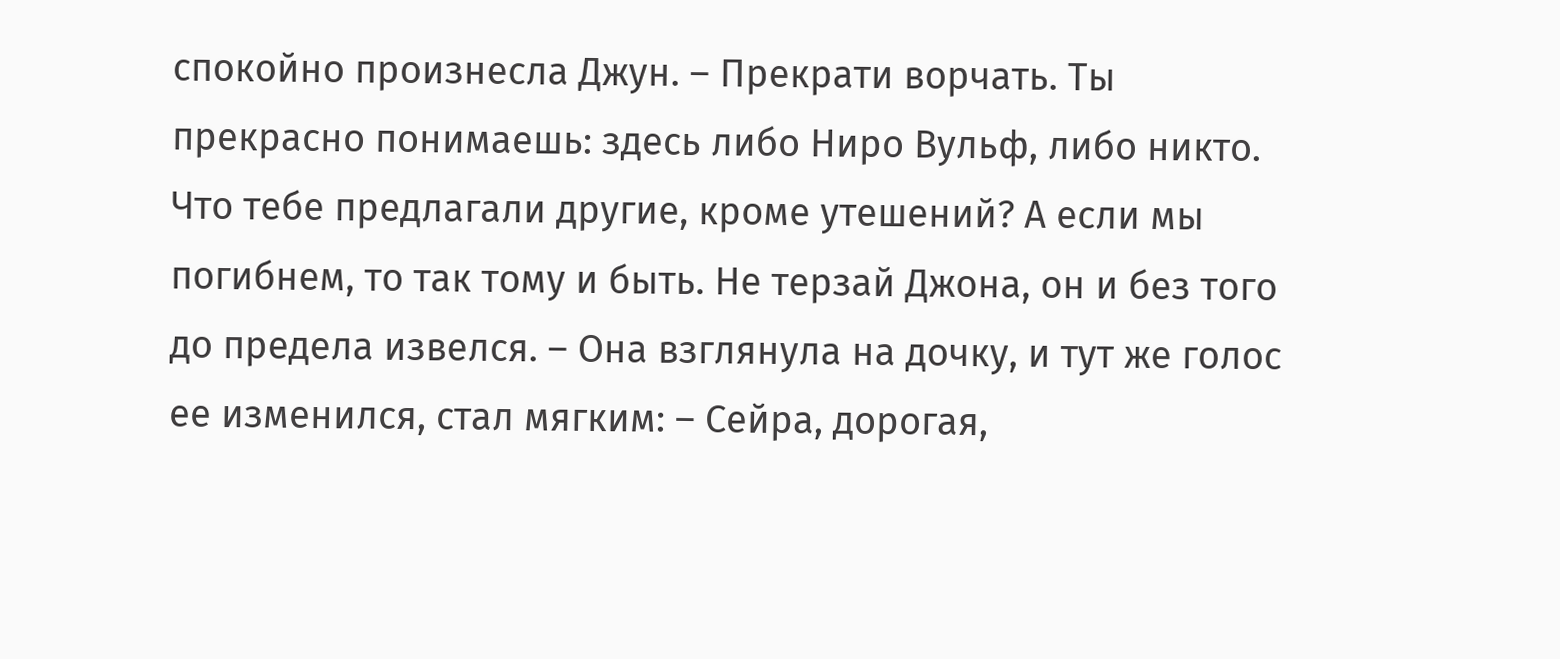спокойно произнесла Джун. – Прекрати ворчать. Ты прекрасно понимаешь: здесь либо Ниро Вульф, либо никто. Что тебе предлагали другие, кроме утешений? А если мы погибнем, то так тому и быть. Не терзай Джона, он и без того до предела извелся. – Она взглянула на дочку, и тут же голос ее изменился, стал мягким: – Сейра, дорогая,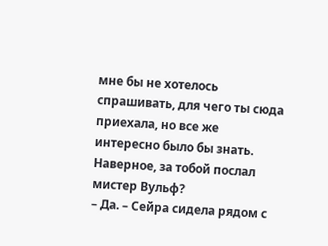мне бы не хотелось спрашивать, для чего ты сюда приехала, но все же интересно было бы знать. Наверное, за тобой послал мистер Вульф?
– Да. – Сейра сидела рядом с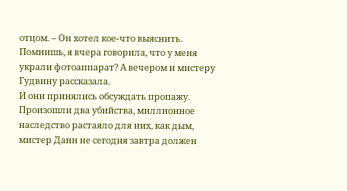отцом. – Он хотел кое-что выяснить. Помнишь, я вчера говорила, что у меня украли фотоаппарат? А вечером и мистеру Гудвину рассказала.
И они принялись обсуждать пропажу. Произошли два убийства, миллионное наследство растаяло для них, как дым, мистер Данн не сегодня завтра должен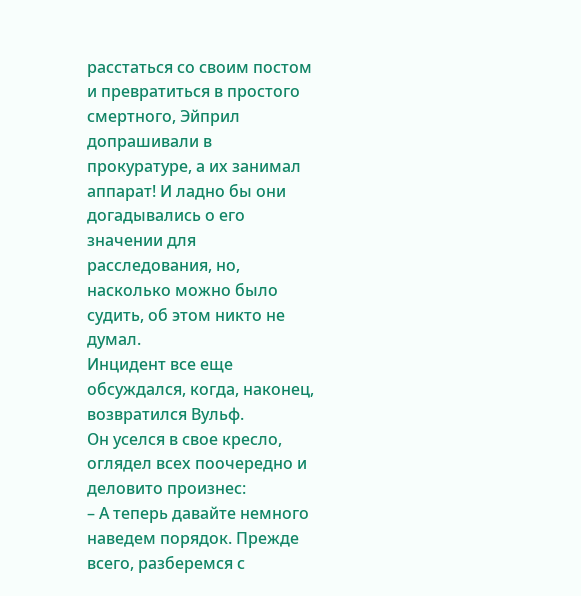расстаться со своим постом и превратиться в простого смертного, Эйприл допрашивали в прокуратуре, а их занимал аппарат! И ладно бы они догадывались о его значении для расследования, но, насколько можно было судить, об этом никто не думал.
Инцидент все еще обсуждался, когда, наконец, возвратился Вульф.
Он уселся в свое кресло, оглядел всех поочередно и деловито произнес:
– А теперь давайте немного наведем порядок. Прежде всего, разберемся с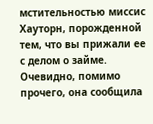мстительностью миссис Хауторн, порожденной тем, что вы прижали ее с делом о займе. Очевидно, помимо прочего, она сообщила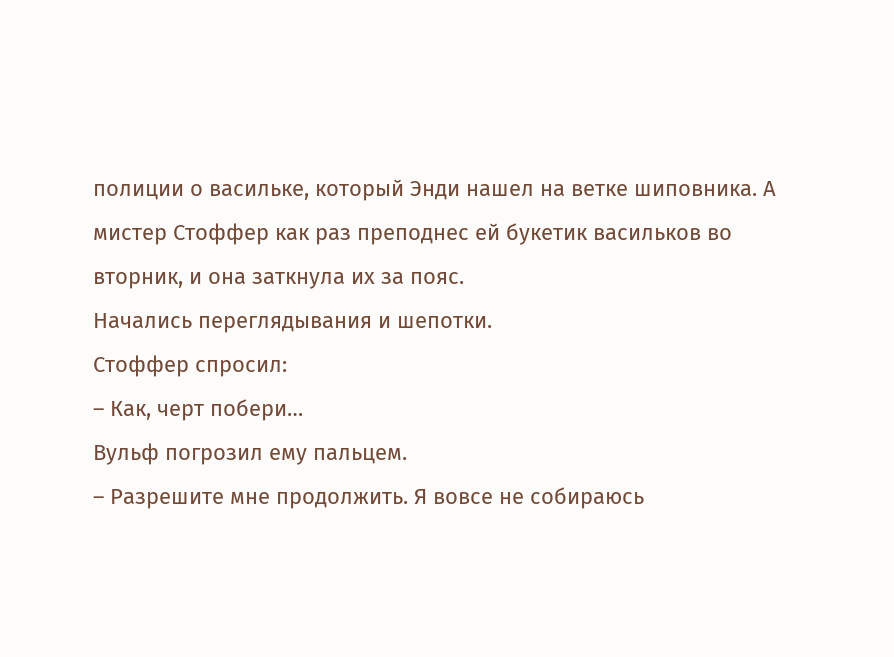полиции о васильке, который Энди нашел на ветке шиповника. А мистер Стоффер как раз преподнес ей букетик васильков во вторник, и она заткнула их за пояс.
Начались переглядывания и шепотки.
Стоффер спросил:
– Как, черт побери…
Вульф погрозил ему пальцем.
– Разрешите мне продолжить. Я вовсе не собираюсь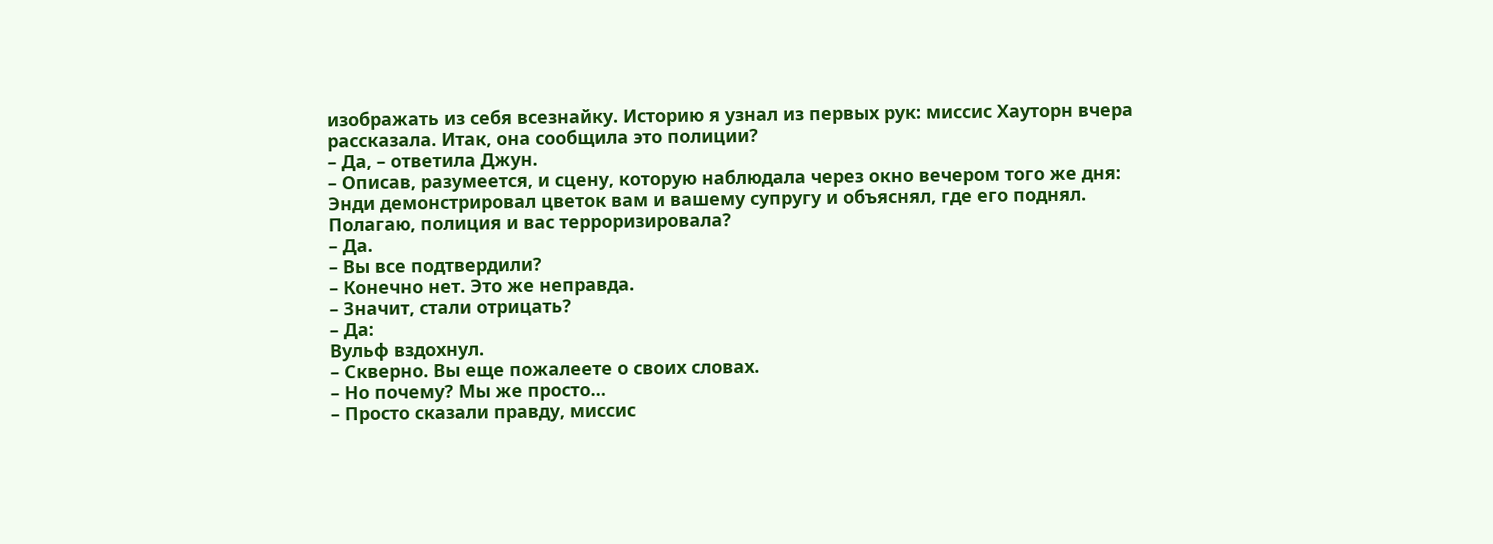изображать из себя всезнайку. Историю я узнал из первых рук: миссис Хауторн вчера рассказала. Итак, она сообщила это полиции?
– Да, – ответила Джун.
– Описав, разумеется, и сцену, которую наблюдала через окно вечером того же дня: Энди демонстрировал цветок вам и вашему супругу и объяснял, где его поднял. Полагаю, полиция и вас терроризировала?
– Да.
– Вы все подтвердили?
– Конечно нет. Это же неправда.
– Значит, стали отрицать?
– Да:
Вульф вздохнул.
– Скверно. Вы еще пожалеете о своих словах.
– Но почему? Мы же просто…
– Просто сказали правду, миссис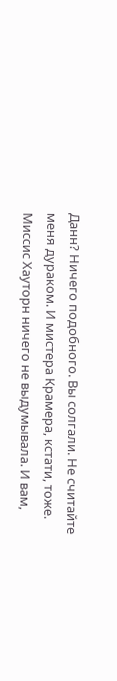Данн? Ничего подобного. Вы солгали. Не считайте меня дураком. И мистера Крамера, кстати, тоже. Миссис Хауторн ничего не выдумывала. И вам,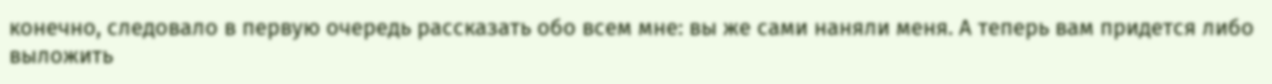конечно, следовало в первую очередь рассказать обо всем мне: вы же сами наняли меня. А теперь вам придется либо выложить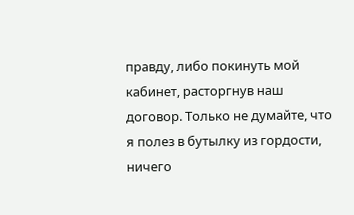правду, либо покинуть мой кабинет, расторгнув наш договор. Только не думайте, что я полез в бутылку из гордости, ничего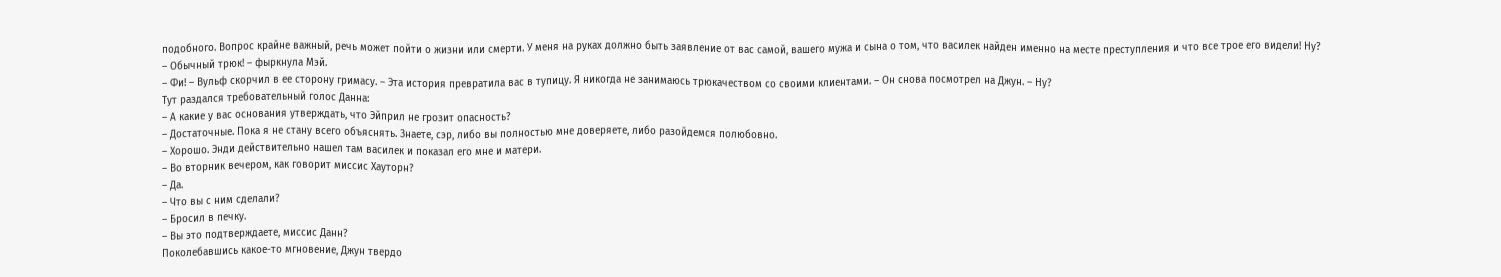подобного. Вопрос крайне важный, речь может пойти о жизни или смерти. У меня на руках должно быть заявление от вас самой, вашего мужа и сына о том, что василек найден именно на месте преступления и что все трое его видели! Ну?
– Обычный трюк! – фыркнула Мэй.
– Фи! – Вульф скорчил в ее сторону гримасу. – Эта история превратила вас в тупицу. Я никогда не занимаюсь трюкачеством со своими клиентами. – Он снова посмотрел на Джун. – Ну?
Тут раздался требовательный голос Данна:
– А какие у вас основания утверждать, что Эйприл не грозит опасность?
– Достаточные. Пока я не стану всего объяснять. Знаете, сэр, либо вы полностью мне доверяете, либо разойдемся полюбовно.
– Хорошо. Энди действительно нашел там василек и показал его мне и матери.
– Во вторник вечером, как говорит миссис Хауторн?
– Да.
– Что вы с ним сделали?
– Бросил в печку.
– Вы это подтверждаете, миссис Данн?
Поколебавшись какое-то мгновение, Джун твердо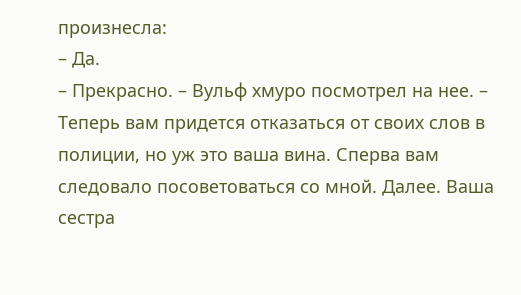произнесла:
– Да.
– Прекрасно. – Вульф хмуро посмотрел на нее. – Теперь вам придется отказаться от своих слов в полиции, но уж это ваша вина. Сперва вам следовало посоветоваться со мной. Далее. Ваша сестра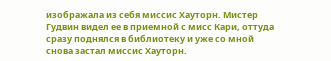изображала из себя миссис Хауторн. Мистер Гудвин видел ее в приемной с мисс Кари, оттуда сразу поднялся в библиотеку и уже со мной снова застал миссис Хауторн.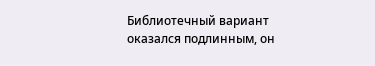Библиотечный вариант оказался подлинным, он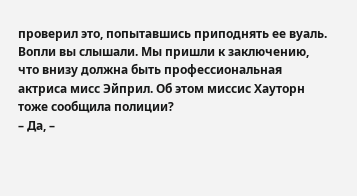проверил это, попытавшись приподнять ее вуаль. Вопли вы слышали. Мы пришли к заключению, что внизу должна быть профессиональная актриса мисс Эйприл. Об этом миссис Хауторн тоже сообщила полиции?
– Да, –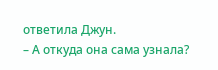ответила Джун.
– А откуда она сама узнала?